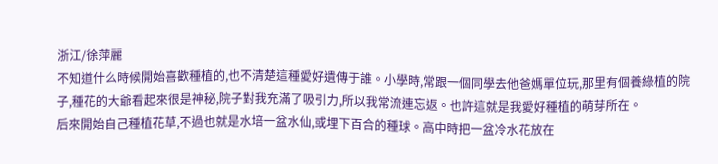浙江/徐萍麗
不知道什么時候開始喜歡種植的,也不清楚這種愛好遺傳于誰。小學時,常跟一個同學去他爸媽單位玩,那里有個養綠植的院子,種花的大爺看起來很是神秘,院子對我充滿了吸引力,所以我常流連忘返。也許這就是我愛好種植的萌芽所在。
后來開始自己種植花草,不過也就是水培一盆水仙,或埋下百合的種球。高中時把一盆冷水花放在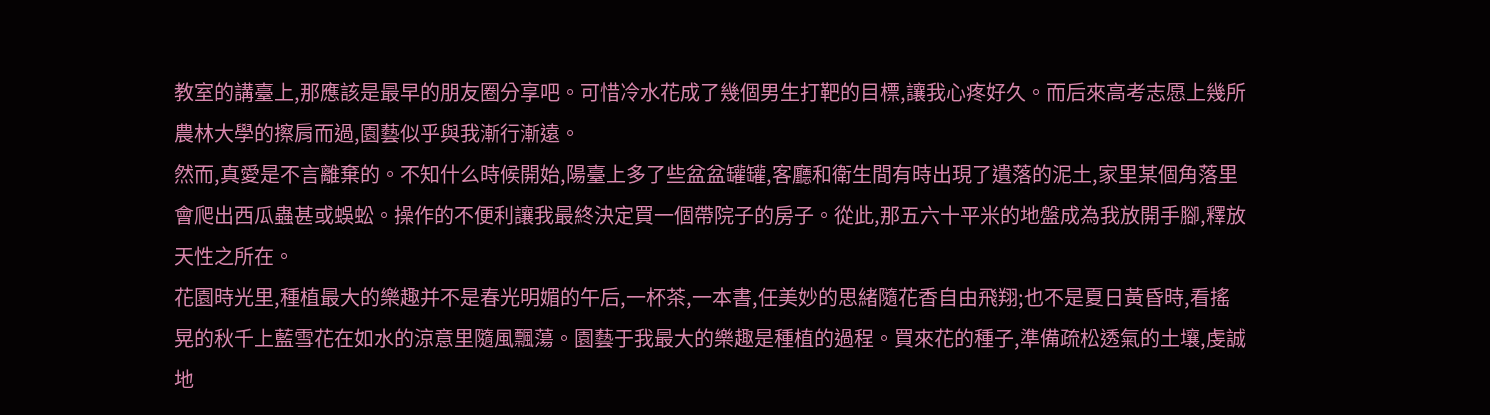教室的講臺上,那應該是最早的朋友圈分享吧。可惜冷水花成了幾個男生打靶的目標,讓我心疼好久。而后來高考志愿上幾所農林大學的擦肩而過,園藝似乎與我漸行漸遠。
然而,真愛是不言離棄的。不知什么時候開始,陽臺上多了些盆盆罐罐,客廳和衛生間有時出現了遺落的泥土,家里某個角落里會爬出西瓜蟲甚或蜈蚣。操作的不便利讓我最終決定買一個帶院子的房子。從此,那五六十平米的地盤成為我放開手腳,釋放天性之所在。
花園時光里,種植最大的樂趣并不是春光明媚的午后,一杯茶,一本書,任美妙的思緒隨花香自由飛翔;也不是夏日黃昏時,看搖晃的秋千上藍雪花在如水的涼意里隨風飄蕩。園藝于我最大的樂趣是種植的過程。買來花的種子,準備疏松透氣的土壤,虔誠地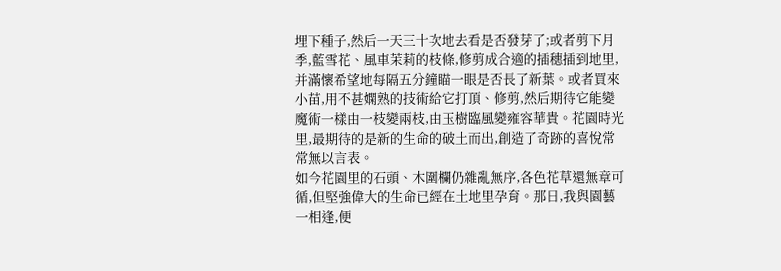埋下種子,然后一天三十次地去看是否發芽了;或者剪下月季,藍雪花、風車茉莉的枝條,修剪成合適的插穗插到地里,并滿懷希望地每隔五分鐘瞄一眼是否長了新葉。或者買來小苗,用不甚嫻熟的技術給它打頂、修剪,然后期待它能變魔術一樣由一枝變兩枝,由玉樹臨風變雍容華貴。花園時光里,最期待的是新的生命的破土而出,創造了奇跡的喜悅常常無以言表。
如今花園里的石頭、木圍欄仍雜亂無序,各色花草還無章可循,但堅強偉大的生命已經在土地里孕育。那日,我與園藝一相逢,便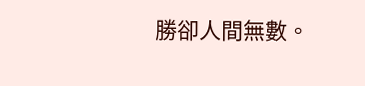勝卻人間無數。